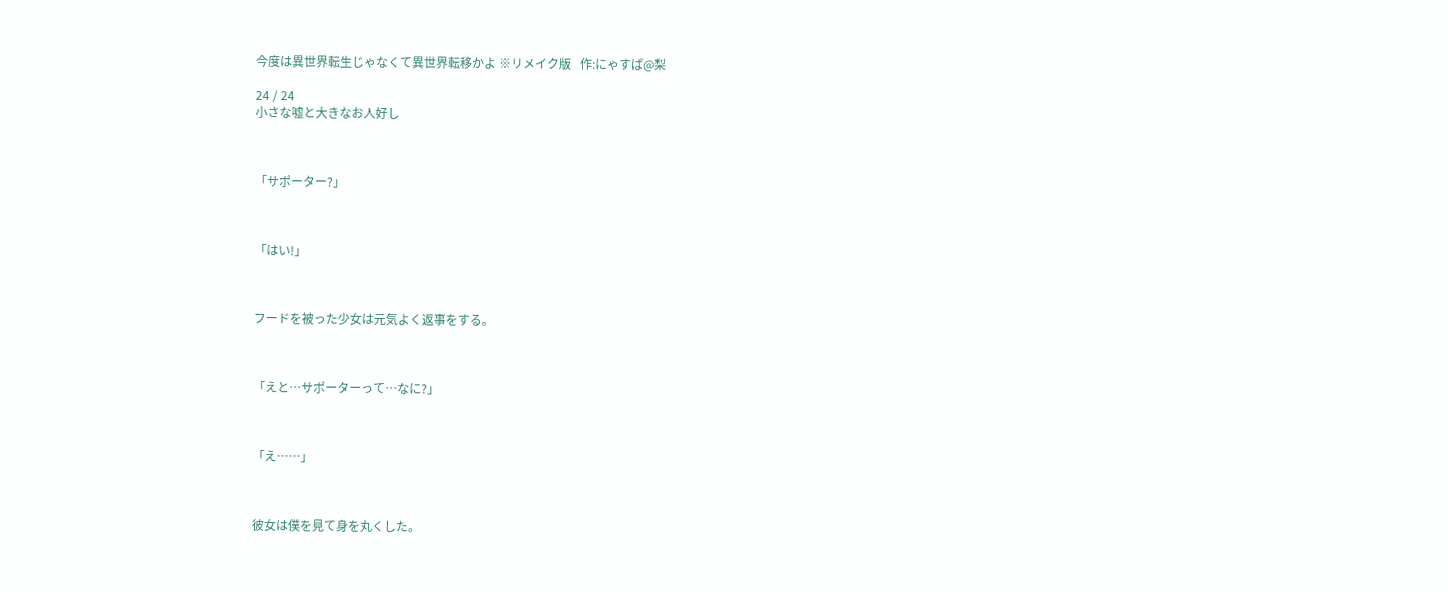今度は異世界転生じゃなくて異世界転移かよ ※リメイク版   作:にゃすぱ@梨

24 / 24
小さな嘘と大きなお人好し



「サポーター?」



「はい!」



フードを被った少女は元気よく返事をする。



「えと…サポーターって…なに?」



「え……」



彼女は僕を見て身を丸くした。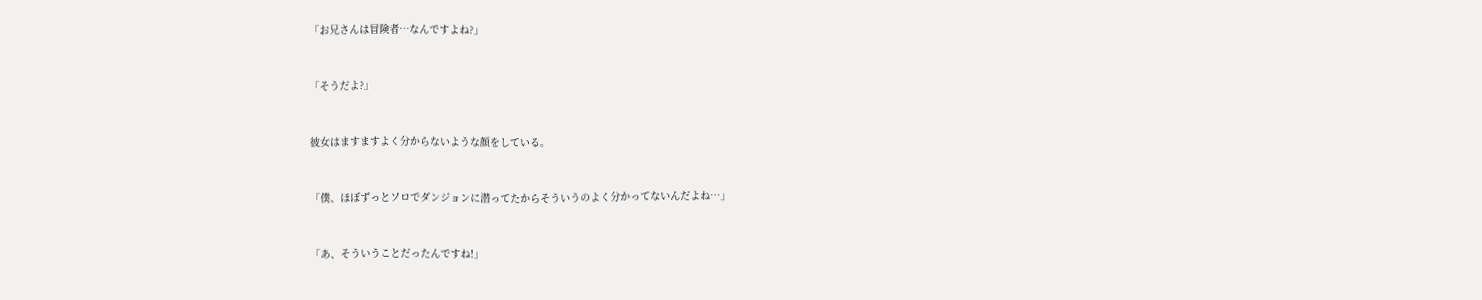「お兄さんは冒険者…なんですよね?」



「そうだよ?」



彼女はますますよく分からないような顔をしている。



「僕、ほぼずっとソロでダンジョンに潜ってたからそういうのよく分かってないんだよね…」



「あ、そういうことだったんですね!」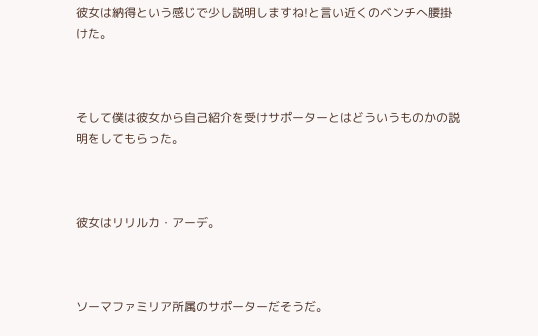彼女は納得という感じで少し説明しますね!と言い近くのベンチへ腰掛けた。



そして僕は彼女から自己紹介を受けサポーターとはどういうものかの説明をしてもらった。



彼女はリリルカ・アーデ。



ソーマファミリア所属のサポーターだそうだ。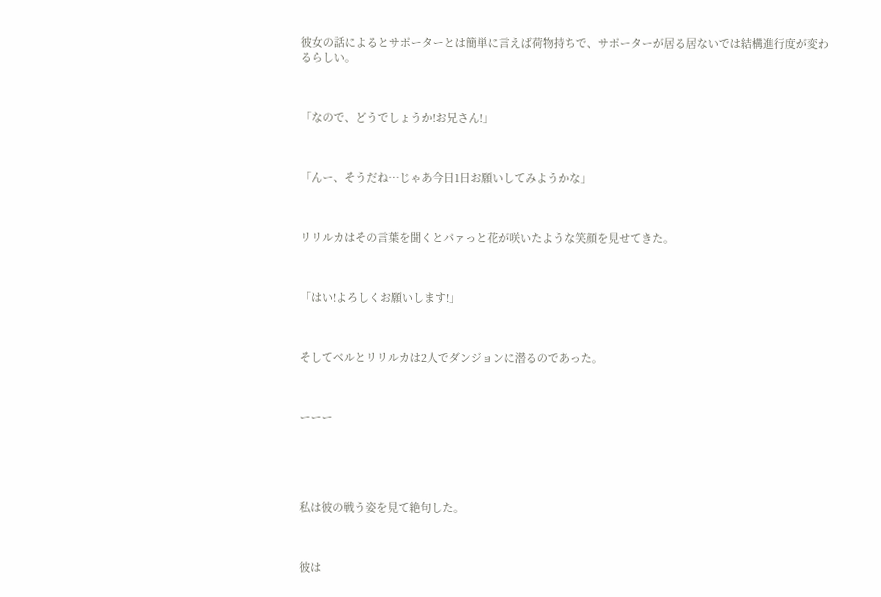彼女の話によるとサポーターとは簡単に言えば荷物持ちで、サポーターが居る居ないでは結構進行度が変わるらしい。



「なので、どうでしょうか!お兄さん!」



「んー、そうだね…じゃあ今日1日お願いしてみようかな」



リリルカはその言葉を聞くとパァっと花が咲いたような笑顔を見せてきた。



「はい!よろしくお願いします!」



そしてベルとリリルカは2人でダンジョンに潜るのであった。



ーーー





私は彼の戦う姿を見て絶句した。



彼は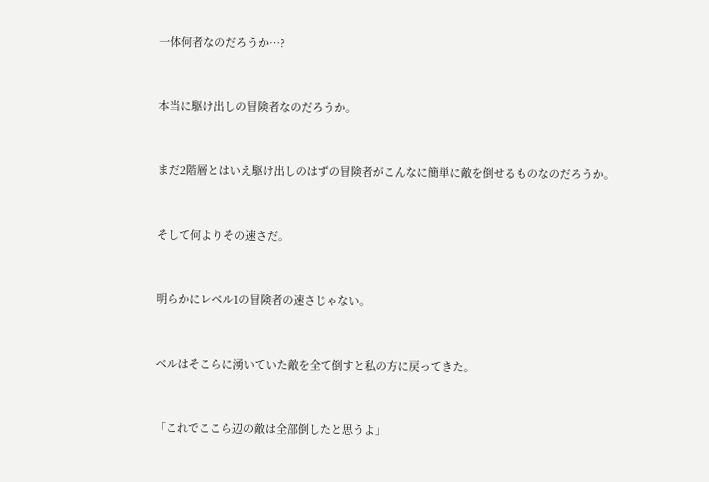一体何者なのだろうか…?



本当に駆け出しの冒険者なのだろうか。



まだ2階層とはいえ駆け出しのはずの冒険者がこんなに簡単に敵を倒せるものなのだろうか。



そして何よりその速さだ。



明らかにレベル1の冒険者の速さじゃない。



ベルはそこらに湧いていた敵を全て倒すと私の方に戻ってきた。



「これでここら辺の敵は全部倒したと思うよ」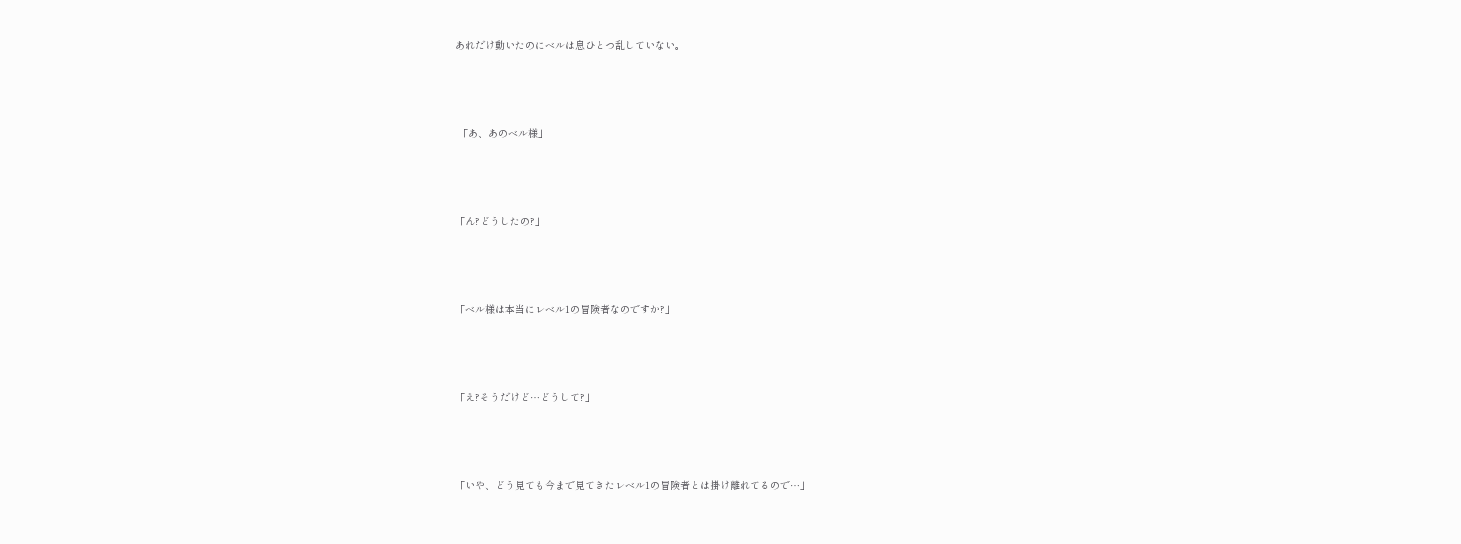あれだけ動いたのにベルは息ひとつ乱していない。



 「あ、あのベル様」



「ん?どうしたの?」



「ベル様は本当にレベル1の冒険者なのですか?」



「え?そうだけど…どうして?」



「いや、どう見ても今まで見てきたレベル1の冒険者とは掛け離れてるので…」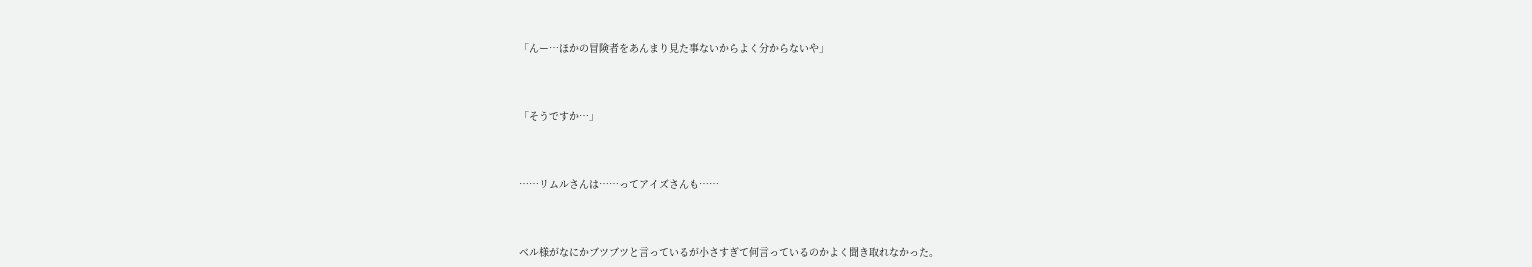「んー…ほかの冒険者をあんまり見た事ないからよく分からないや」



「そうですか…」



……リムルさんは……ってアイズさんも……



ベル様がなにかブツブツと言っているが小さすぎて何言っているのかよく聞き取れなかった。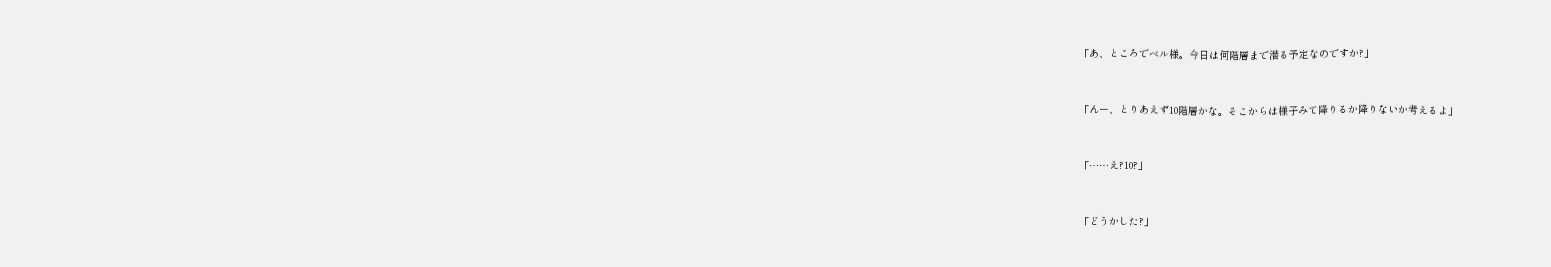「あ、ところでベル様。今日は何階層まで潜る予定なのですか?」



「んー、とりあえず10階層かな。そこからは様子みて降りるか降りないか考えるよ」



「……え?10?」



「どうかした?」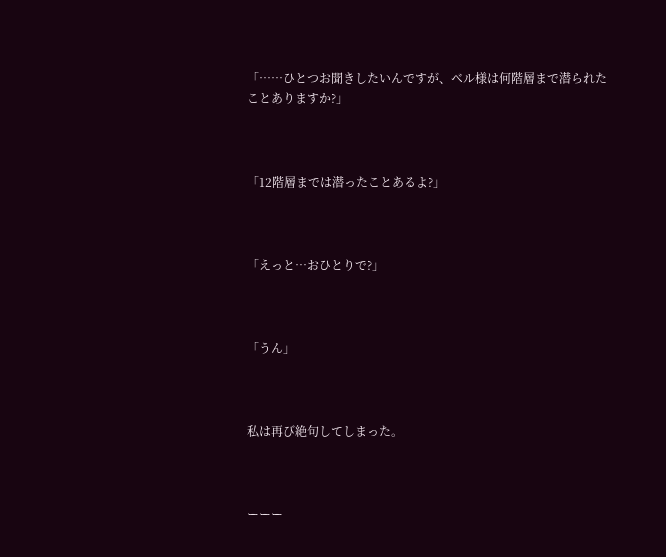「……ひとつお聞きしたいんですが、ベル様は何階層まで潜られたことありますか?」



「12階層までは潜ったことあるよ?」



「えっと…おひとりで?」



「うん」



私は再び絶句してしまった。



ーーー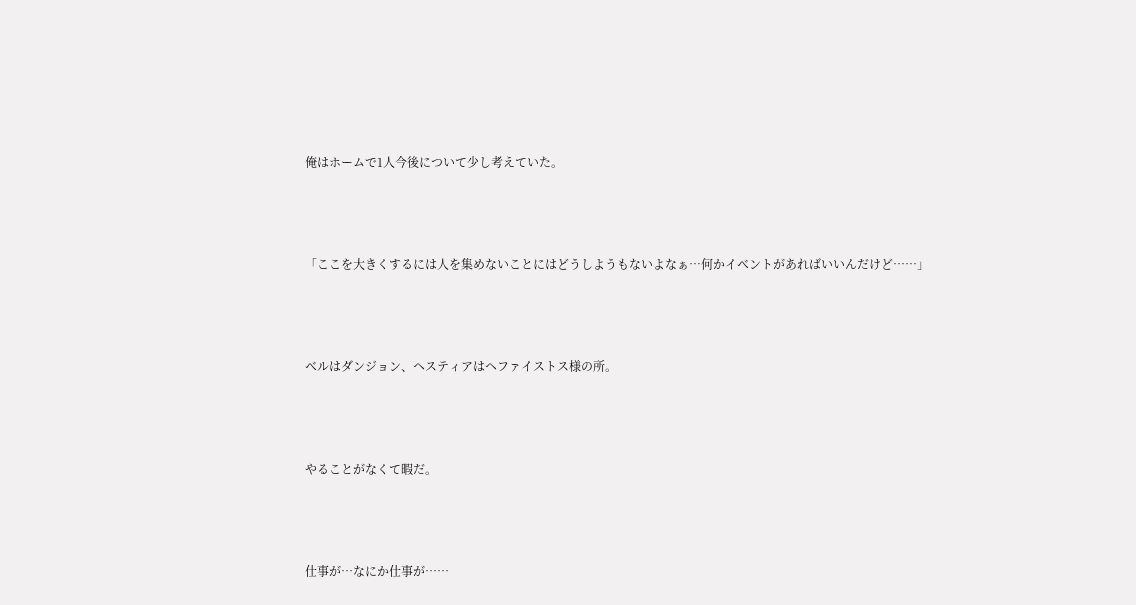俺はホームで1人今後について少し考えていた。



「ここを大きくするには人を集めないことにはどうしようもないよなぁ…何かイベントがあればいいんだけど……」



ベルはダンジョン、ヘスティアはヘファイストス様の所。



やることがなくて暇だ。



仕事が…なにか仕事が……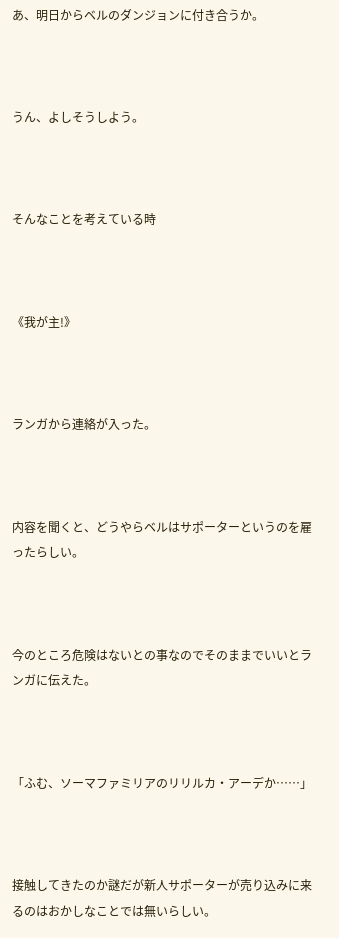あ、明日からベルのダンジョンに付き合うか。



うん、よしそうしよう。



そんなことを考えている時



《我が主!》



ランガから連絡が入った。



内容を聞くと、どうやらベルはサポーターというのを雇ったらしい。



今のところ危険はないとの事なのでそのままでいいとランガに伝えた。



「ふむ、ソーマファミリアのリリルカ・アーデか……」



接触してきたのか謎だが新人サポーターが売り込みに来るのはおかしなことでは無いらしい。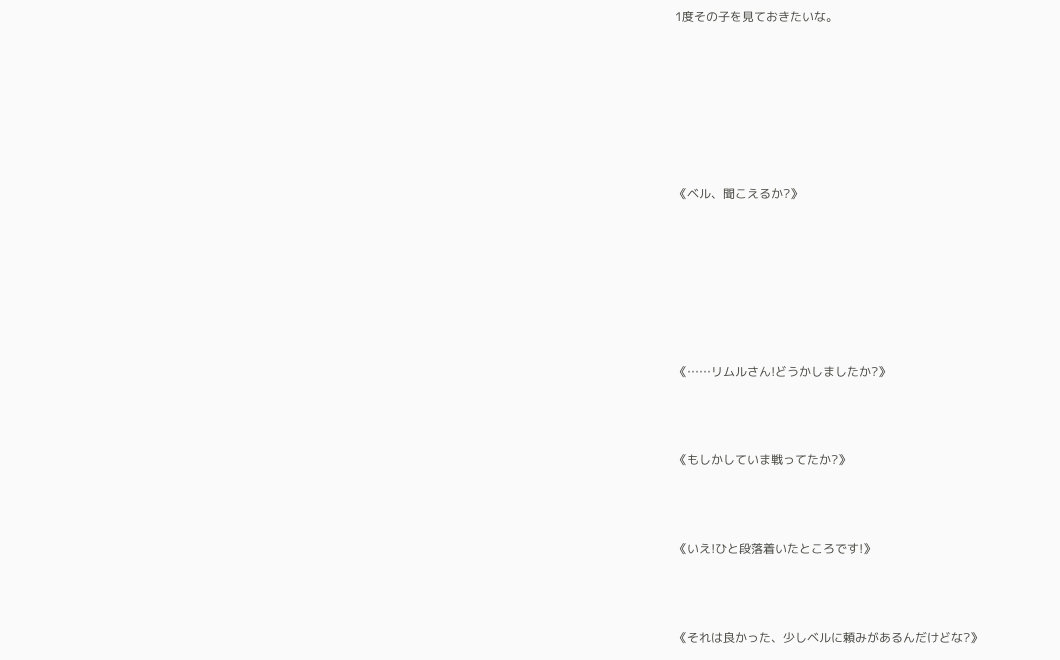1度その子を見ておきたいな。







《ベル、聞こえるか?》







《……リムルさん!どうかしましたか?》



《もしかしていま戦ってたか?》



《いえ!ひと段落着いたところです!》



《それは良かった、少しベルに頼みがあるんだけどな?》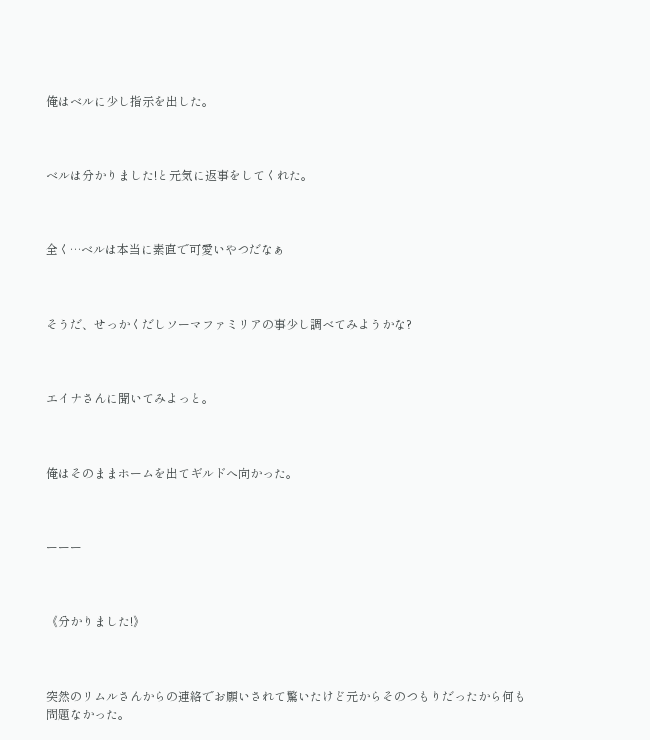俺はベルに少し指示を出した。



ベルは分かりました!と元気に返事をしてくれた。



全く…ベルは本当に素直で可愛いやつだなぁ



そうだ、せっかくだしソーマファミリアの事少し調べてみようかな?



エイナさんに聞いてみよっと。



俺はそのままホームを出てギルドへ向かった。



ーーー



《分かりました!》



突然のリムルさんからの連絡でお願いされて驚いたけど元からそのつもりだったから何も問題なかった。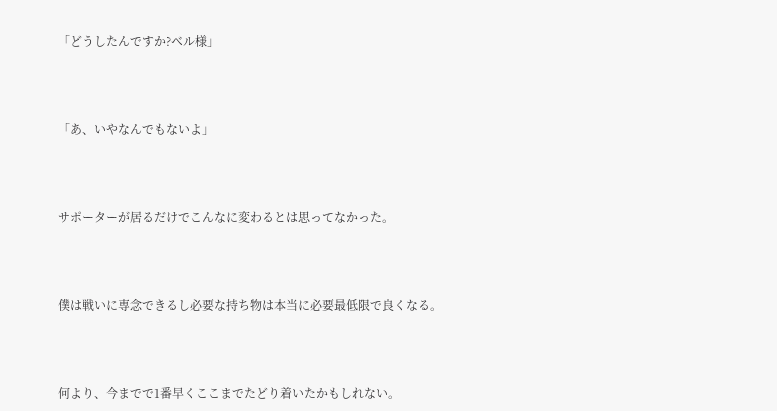「どうしたんですか?ベル様」



「あ、いやなんでもないよ」



サポーターが居るだけでこんなに変わるとは思ってなかった。



僕は戦いに専念できるし必要な持ち物は本当に必要最低限で良くなる。



何より、今までで1番早くここまでたどり着いたかもしれない。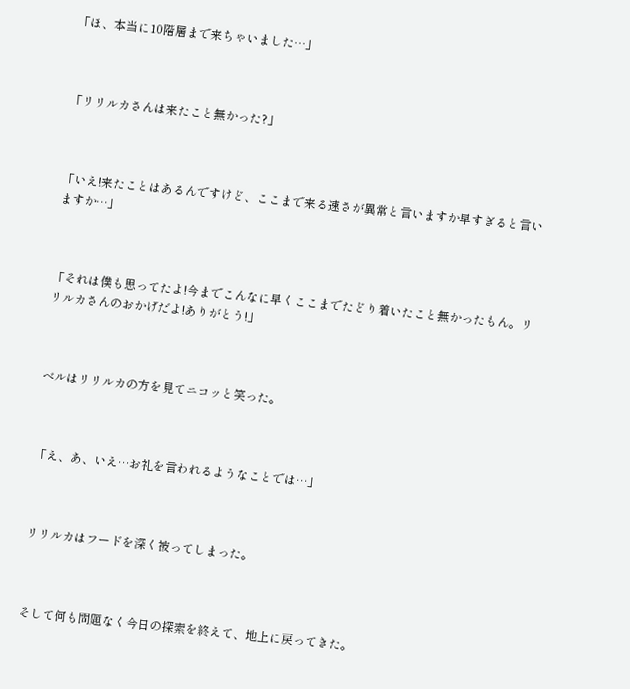「ほ、本当に10階層まで来ちゃいました…」



「リリルカさんは来たこと無かった?」



「いえ!来たことはあるんですけど、ここまで来る速さが異常と言いますか早すぎると言いますか…」



「それは僕も思ってたよ!今までこんなに早くここまでたどり着いたこと無かったもん。リリルカさんのおかげだよ!ありがとう!」



ベルはリリルカの方を見てニコッと笑った。



「え、あ、いえ…お礼を言われるようなことでは…」



リリルカはフードを深く被ってしまった。



そして何も問題なく今日の探索を終えて、地上に戻ってきた。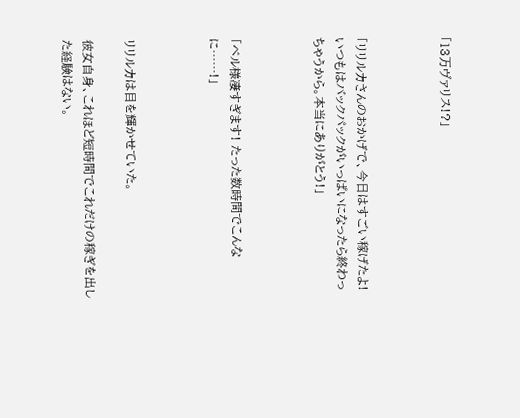「13万ヴァリス!?」



「リリルカさんのおかげで、今日はすごい稼げたよ! いつもはバックパックがいっぱいになったら終わっちゃうから。本当にありがとう!」



「ベル様凄すぎます! たった数時間でこんなに……!」



リリルカは目を輝かせていた。

彼女自身、これほど短時間でこれだけの稼ぎを出した経験はない。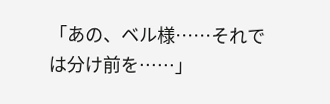「あの、ベル様……それでは分け前を……」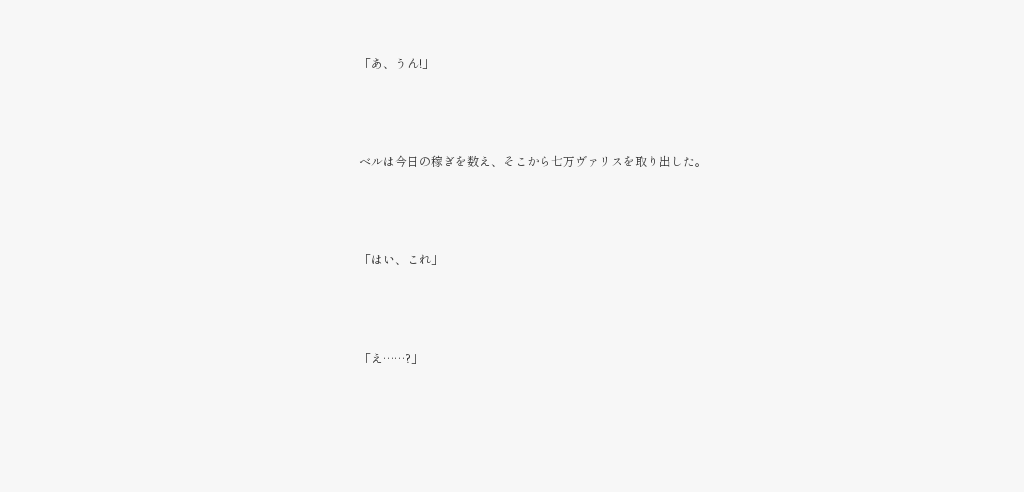「あ、うん!」



ベルは今日の稼ぎを数え、そこから七万ヴァリスを取り出した。



「はい、これ」



「え……?」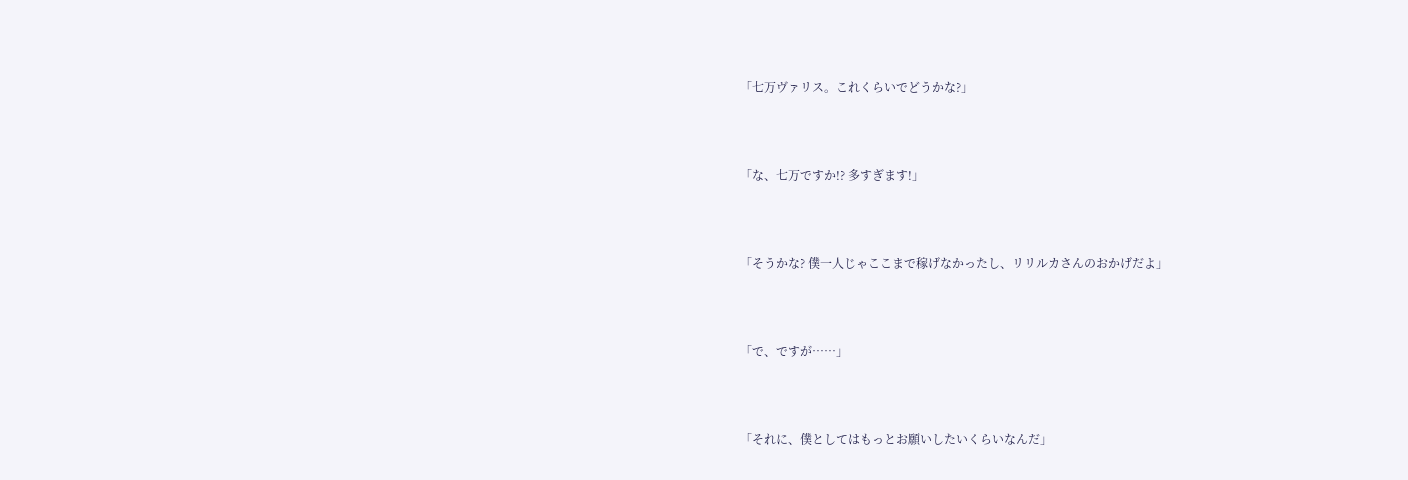「七万ヴァリス。これくらいでどうかな?」



「な、七万ですか!? 多すぎます!」



「そうかな? 僕一人じゃここまで稼げなかったし、リリルカさんのおかげだよ」



「で、ですが……」



「それに、僕としてはもっとお願いしたいくらいなんだ」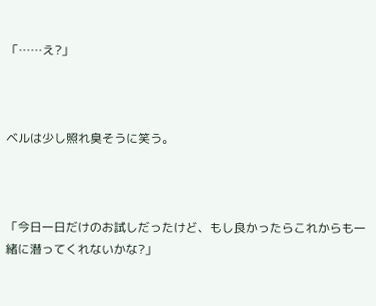「……え?」



ベルは少し照れ臭そうに笑う。



「今日一日だけのお試しだったけど、もし良かったらこれからも一緒に潜ってくれないかな?」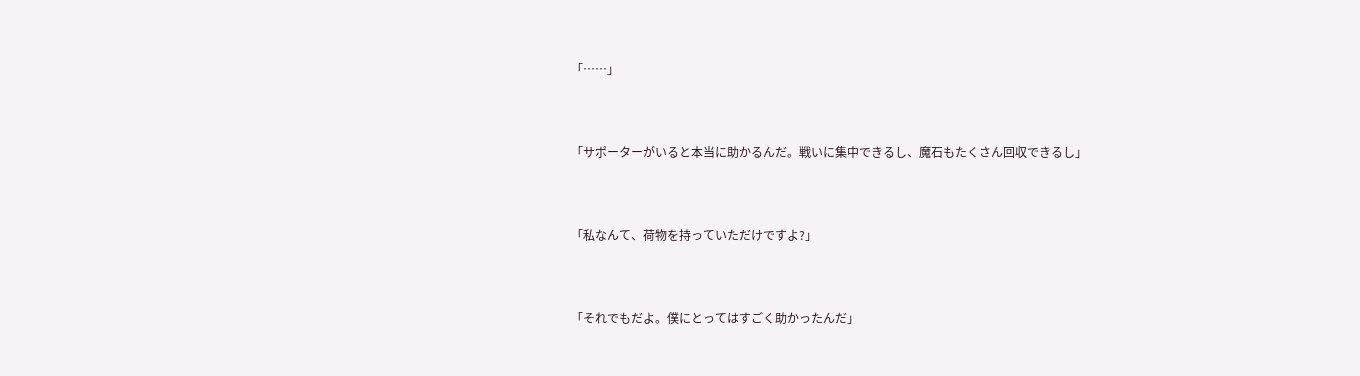「……」



「サポーターがいると本当に助かるんだ。戦いに集中できるし、魔石もたくさん回収できるし」



「私なんて、荷物を持っていただけですよ?」



「それでもだよ。僕にとってはすごく助かったんだ」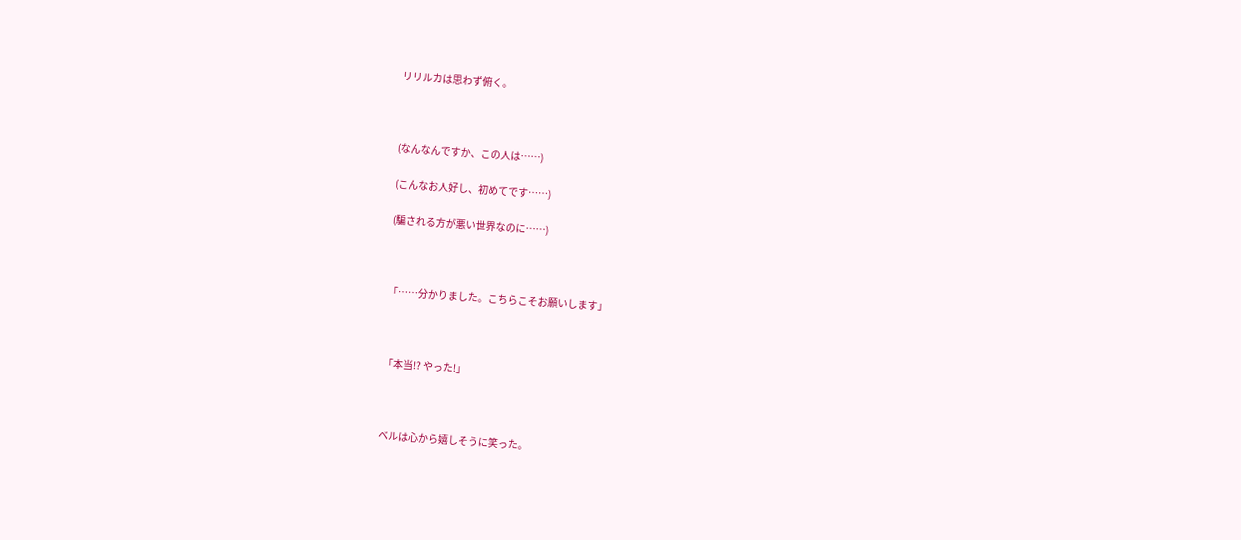リリルカは思わず俯く。



(なんなんですか、この人は……)

(こんなお人好し、初めてです……)

(騙される方が悪い世界なのに……)



「……分かりました。こちらこそお願いします」



「本当!? やった!」



ベルは心から嬉しそうに笑った。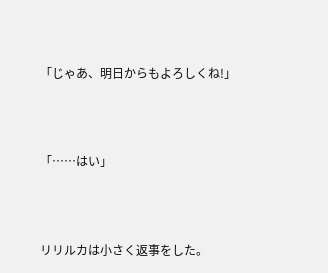「じゃあ、明日からもよろしくね!」



「……はい」



リリルカは小さく返事をした。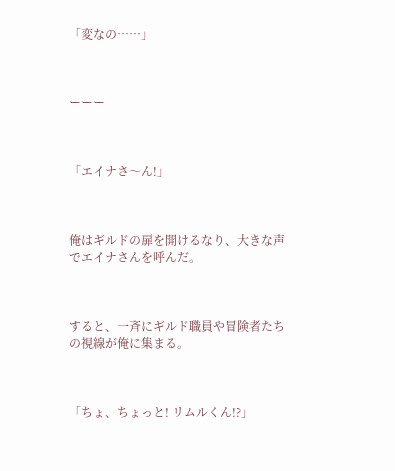「変なの……」



ーーー



「エイナさ〜ん!」



俺はギルドの扉を開けるなり、大きな声でエイナさんを呼んだ。



すると、一斉にギルド職員や冒険者たちの視線が俺に集まる。



「ちょ、ちょっと! リムルくん!?」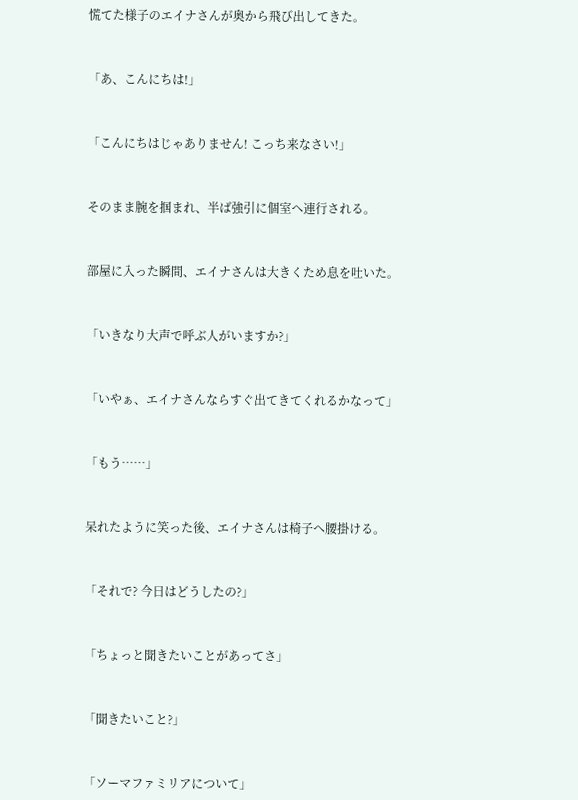慌てた様子のエイナさんが奥から飛び出してきた。



「あ、こんにちは!」



「こんにちはじゃありません! こっち来なさい!」



そのまま腕を掴まれ、半ば強引に個室へ連行される。



部屋に入った瞬間、エイナさんは大きくため息を吐いた。



「いきなり大声で呼ぶ人がいますか?」



「いやぁ、エイナさんならすぐ出てきてくれるかなって」



「もう……」



呆れたように笑った後、エイナさんは椅子へ腰掛ける。



「それで? 今日はどうしたの?」



「ちょっと聞きたいことがあってさ」



「聞きたいこと?」



「ソーマファミリアについて」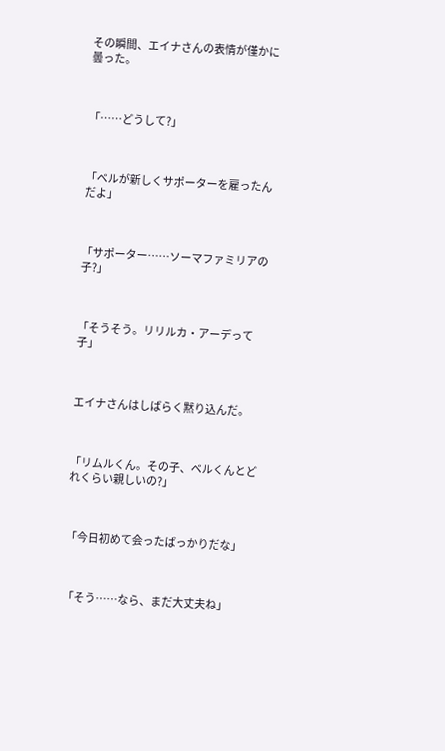その瞬間、エイナさんの表情が僅かに曇った。



「……どうして?」



「ベルが新しくサポーターを雇ったんだよ」



「サポーター……ソーマファミリアの子?」



「そうそう。リリルカ・アーデって子」



エイナさんはしばらく黙り込んだ。



「リムルくん。その子、ベルくんとどれくらい親しいの?」



「今日初めて会ったばっかりだな」



「そう……なら、まだ大丈夫ね」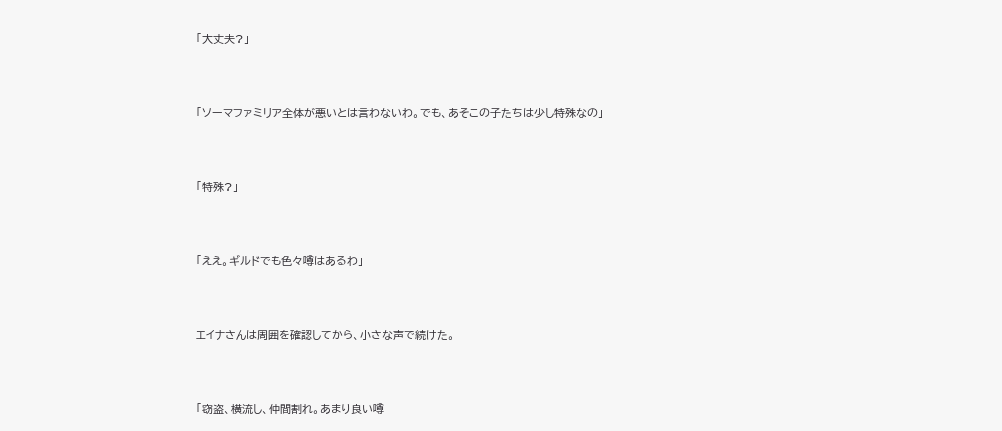「大丈夫?」



「ソーマファミリア全体が悪いとは言わないわ。でも、あそこの子たちは少し特殊なの」



「特殊?」



「ええ。ギルドでも色々噂はあるわ」



エイナさんは周囲を確認してから、小さな声で続けた。



「窃盗、横流し、仲間割れ。あまり良い噂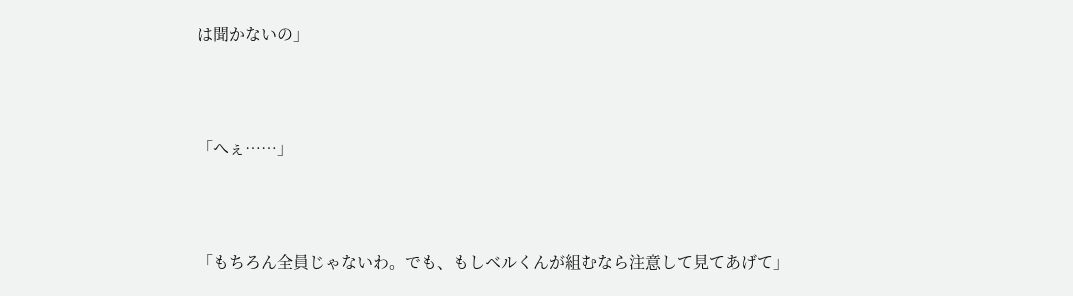は聞かないの」



「へぇ……」



「もちろん全員じゃないわ。でも、もしベルくんが組むなら注意して見てあげて」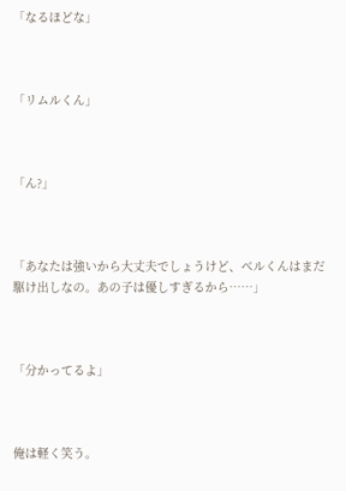「なるほどな」



「リムルくん」



「ん?」



「あなたは強いから大丈夫でしょうけど、ベルくんはまだ駆け出しなの。あの子は優しすぎるから……」



「分かってるよ」



俺は軽く笑う。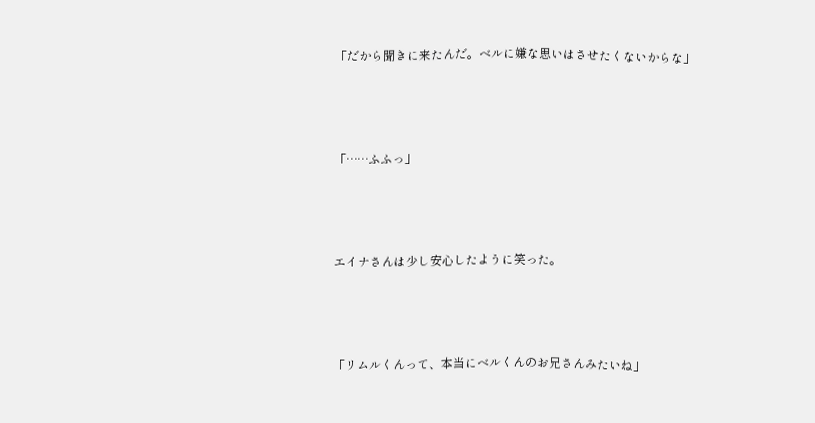「だから聞きに来たんだ。ベルに嫌な思いはさせたくないからな」



「……ふふっ」



エイナさんは少し安心したように笑った。



「リムルくんって、本当にベルくんのお兄さんみたいね」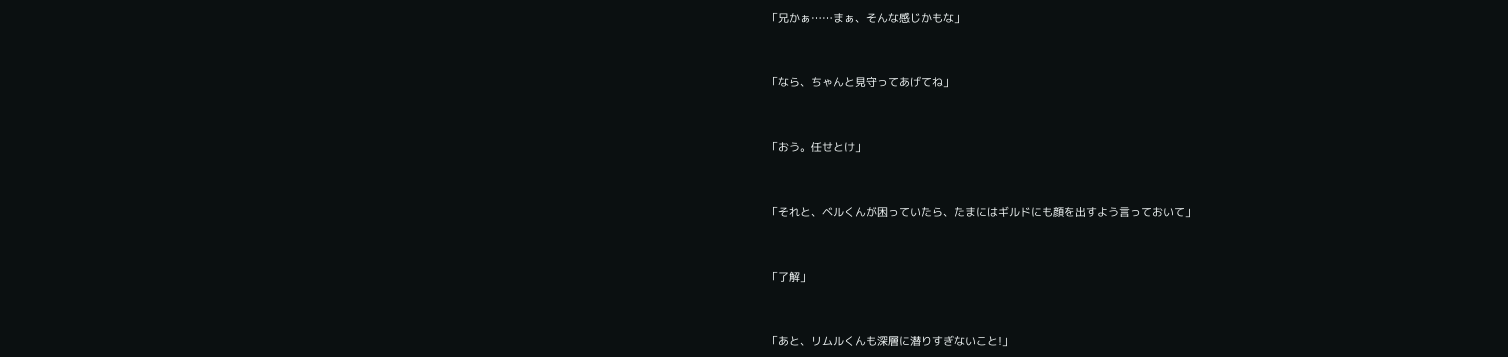「兄かぁ……まぁ、そんな感じかもな」



「なら、ちゃんと見守ってあげてね」



「おう。任せとけ」



「それと、ベルくんが困っていたら、たまにはギルドにも顔を出すよう言っておいて」



「了解」



「あと、リムルくんも深層に潜りすぎないこと!」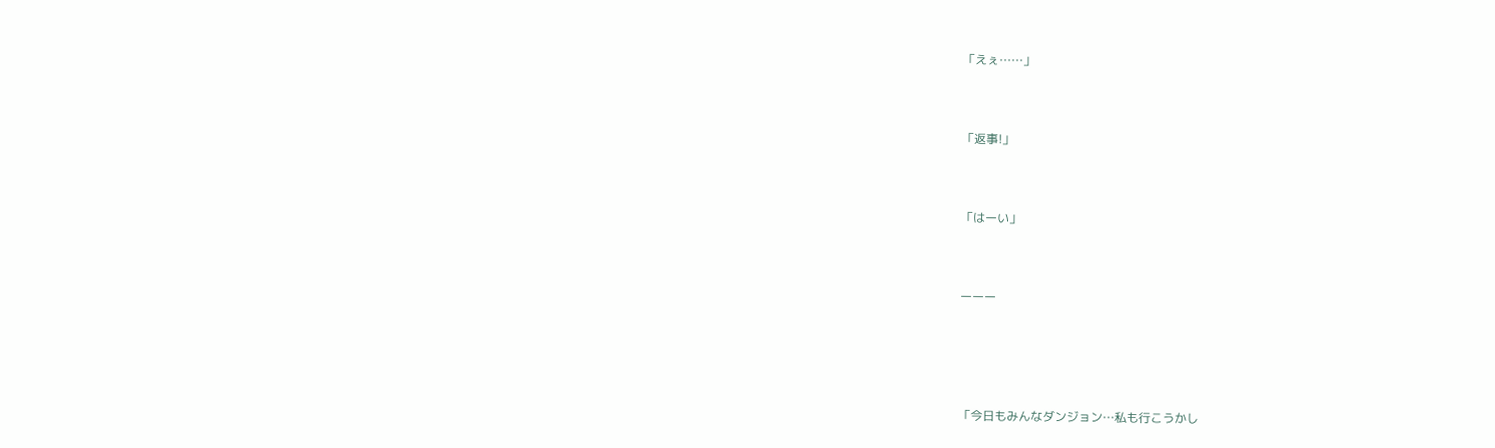「えぇ……」



「返事!」



「はーい」



ーーー





「今日もみんなダンジョン…私も行こうかし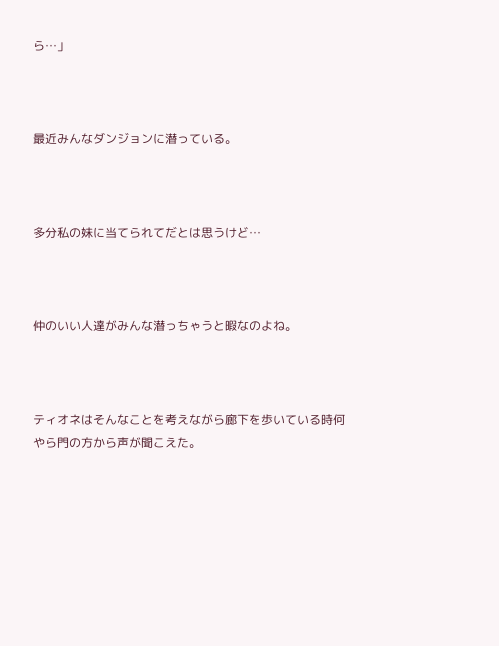ら…」



最近みんなダンジョンに潜っている。



多分私の妹に当てられてだとは思うけど…



仲のいい人達がみんな潜っちゃうと暇なのよね。



ティオネはそんなことを考えながら廊下を歩いている時何やら門の方から声が聞こえた。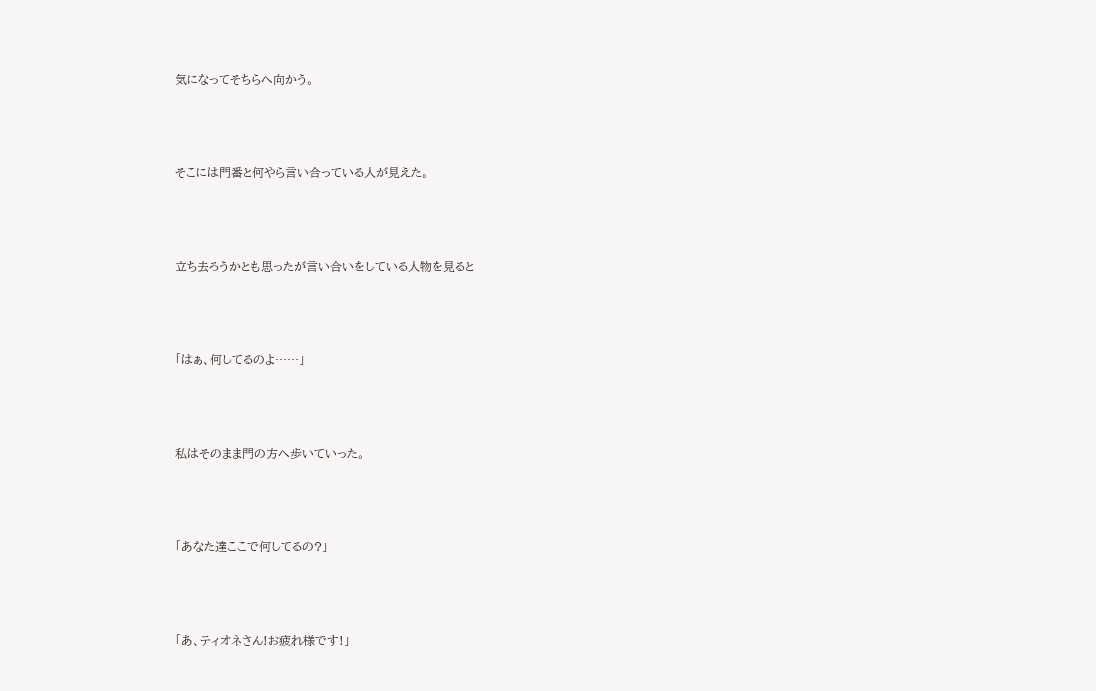気になってそちらへ向かう。



そこには門番と何やら言い合っている人が見えた。



立ち去ろうかとも思ったが言い合いをしている人物を見ると



「はぁ、何してるのよ……」



私はそのまま門の方へ歩いていった。



「あなた達ここで何してるの?」



「あ、ティオネさん!お疲れ様です!」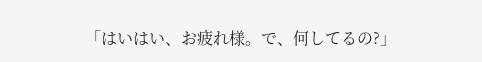「はいはい、お疲れ様。で、何してるの?」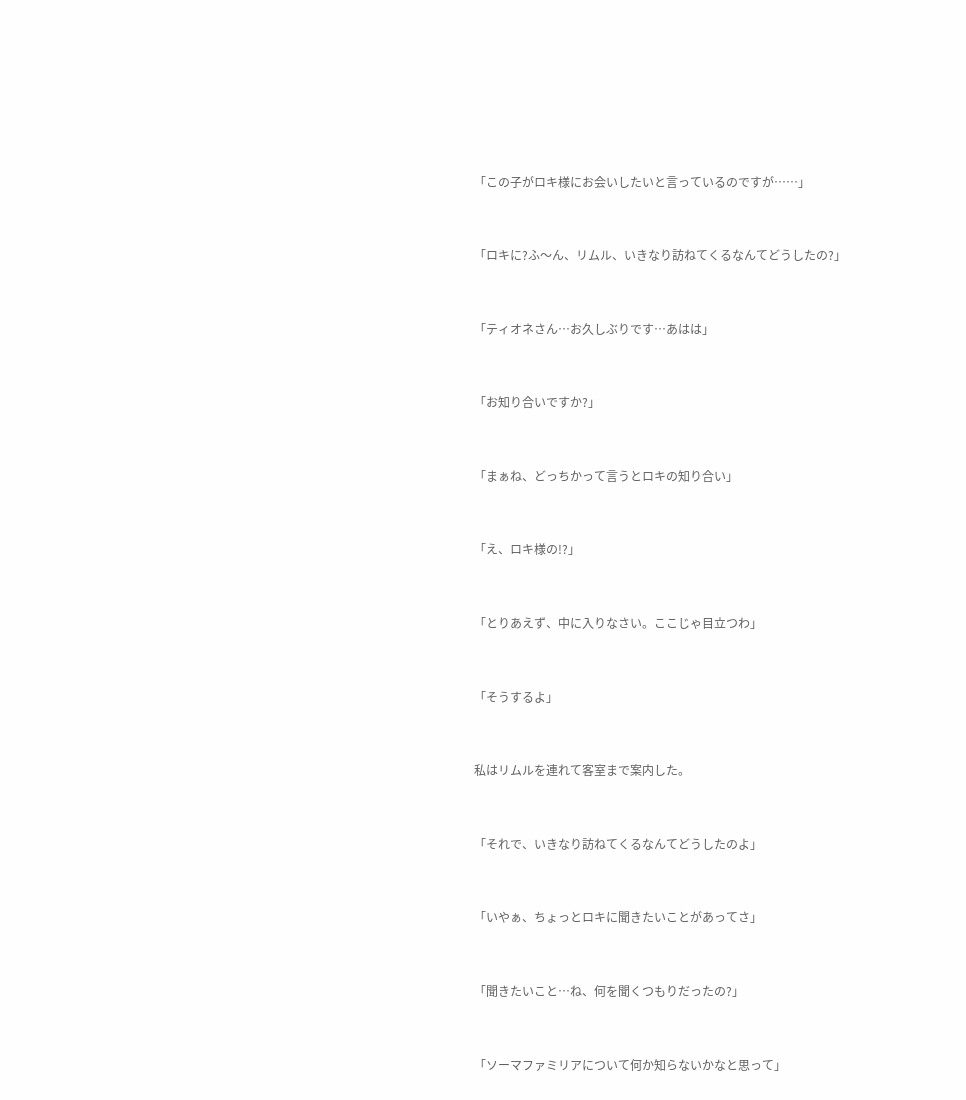「この子がロキ様にお会いしたいと言っているのですが……」



「ロキに?ふ〜ん、リムル、いきなり訪ねてくるなんてどうしたの?」



「ティオネさん…お久しぶりです…あはは」



「お知り合いですか?」



「まぁね、どっちかって言うとロキの知り合い」



「え、ロキ様の!?」



「とりあえず、中に入りなさい。ここじゃ目立つわ」



「そうするよ」



私はリムルを連れて客室まで案内した。



「それで、いきなり訪ねてくるなんてどうしたのよ」



「いやぁ、ちょっとロキに聞きたいことがあってさ」



「聞きたいこと…ね、何を聞くつもりだったの?」



「ソーマファミリアについて何か知らないかなと思って」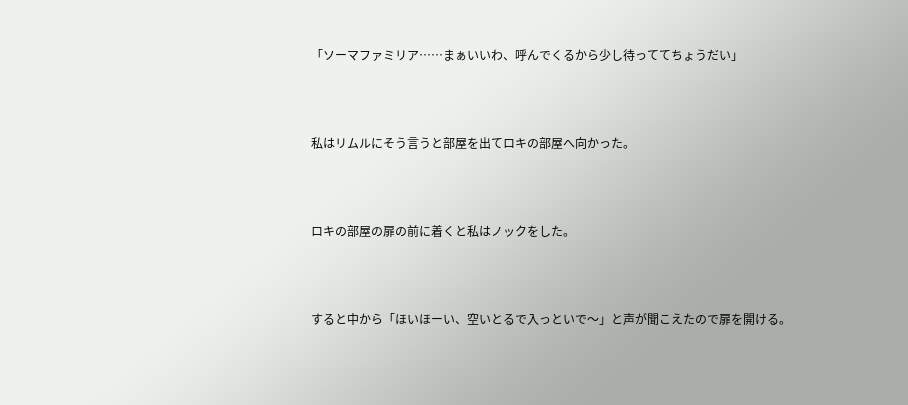「ソーマファミリア……まぁいいわ、呼んでくるから少し待っててちょうだい」



私はリムルにそう言うと部屋を出てロキの部屋へ向かった。



ロキの部屋の扉の前に着くと私はノックをした。



すると中から「ほいほーい、空いとるで入っといで〜」と声が聞こえたので扉を開ける。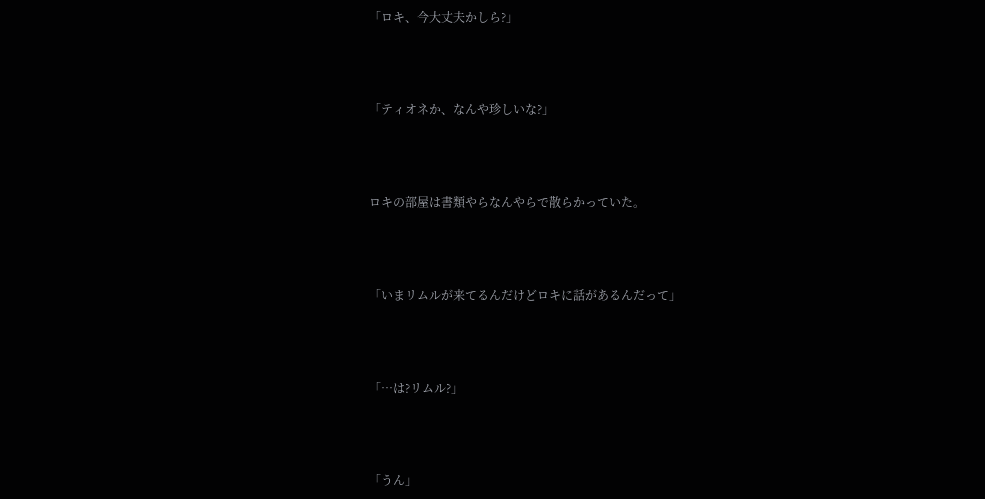「ロキ、今大丈夫かしら?」



「ティオネか、なんや珍しいな?」



ロキの部屋は書類やらなんやらで散らかっていた。



「いまリムルが来てるんだけどロキに話があるんだって」



「…は?リムル?」



「うん」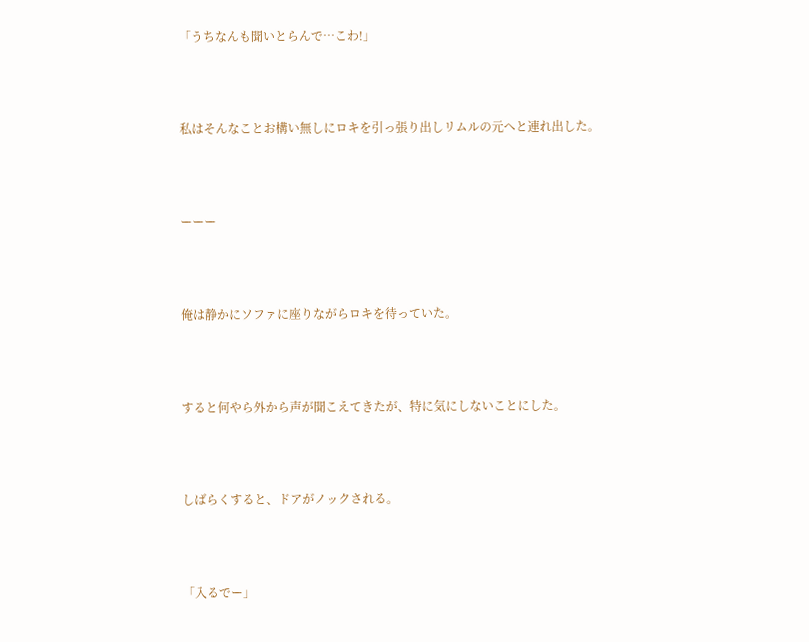「うちなんも聞いとらんで…こわ!」



私はそんなことお構い無しにロキを引っ張り出しリムルの元へと連れ出した。



ーーー



俺は静かにソファに座りながらロキを待っていた。



すると何やら外から声が聞こえてきたが、特に気にしないことにした。



しばらくすると、ドアがノックされる。



「入るでー」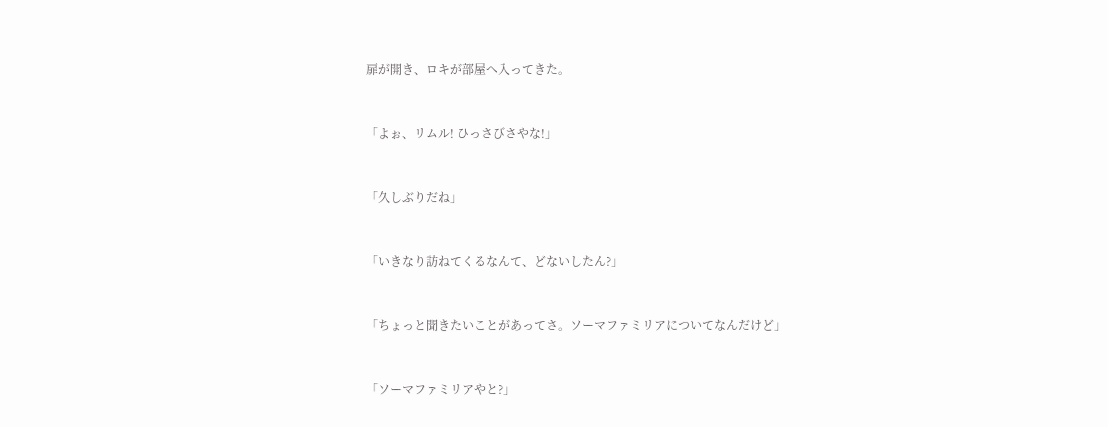扉が開き、ロキが部屋へ入ってきた。



「よぉ、リムル! ひっさびさやな!」



「久しぶりだね」



「いきなり訪ねてくるなんて、どないしたん?」



「ちょっと聞きたいことがあってさ。ソーマファミリアについてなんだけど」



「ソーマファミリアやと?」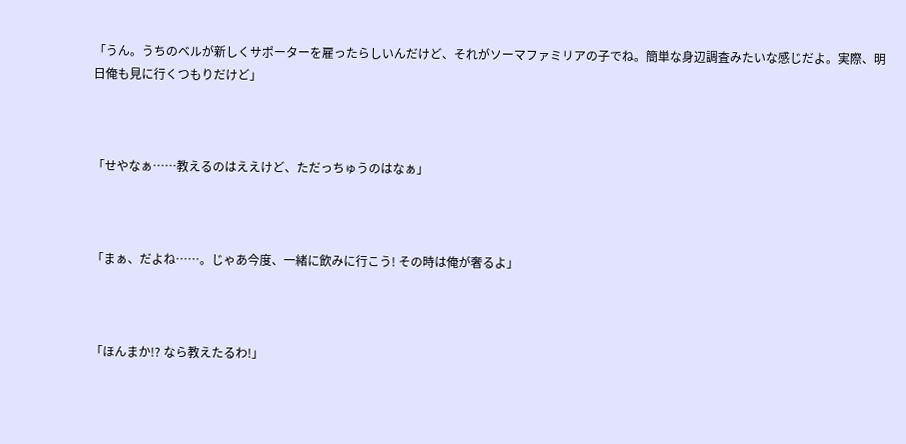「うん。うちのベルが新しくサポーターを雇ったらしいんだけど、それがソーマファミリアの子でね。簡単な身辺調査みたいな感じだよ。実際、明日俺も見に行くつもりだけど」



「せやなぁ……教えるのはええけど、ただっちゅうのはなぁ」



「まぁ、だよね……。じゃあ今度、一緒に飲みに行こう! その時は俺が奢るよ」



「ほんまか!? なら教えたるわ!」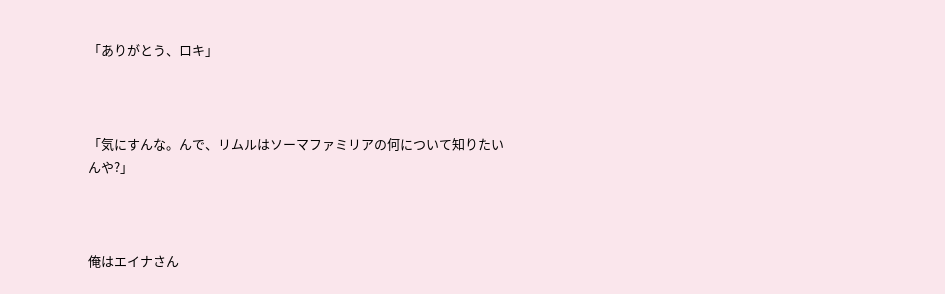「ありがとう、ロキ」



「気にすんな。んで、リムルはソーマファミリアの何について知りたいんや?」



俺はエイナさん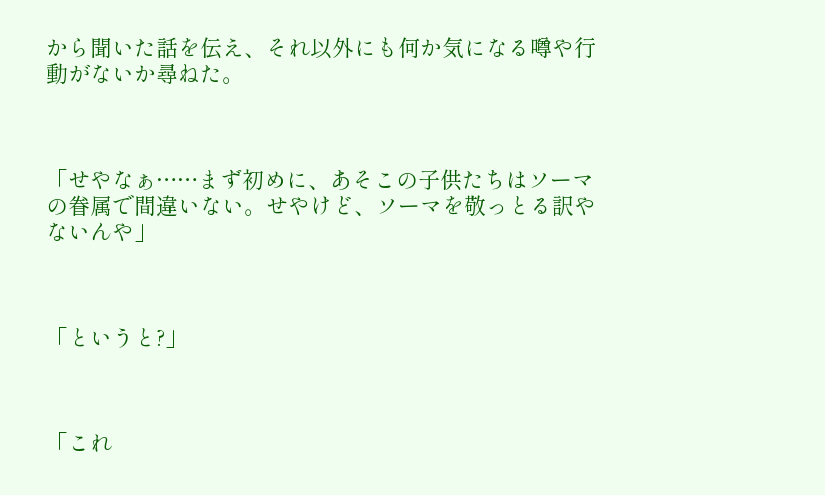から聞いた話を伝え、それ以外にも何か気になる噂や行動がないか尋ねた。



「せやなぁ……まず初めに、あそこの子供たちはソーマの眷属で間違いない。せやけど、ソーマを敬っとる訳やないんや」



「というと?」



「これ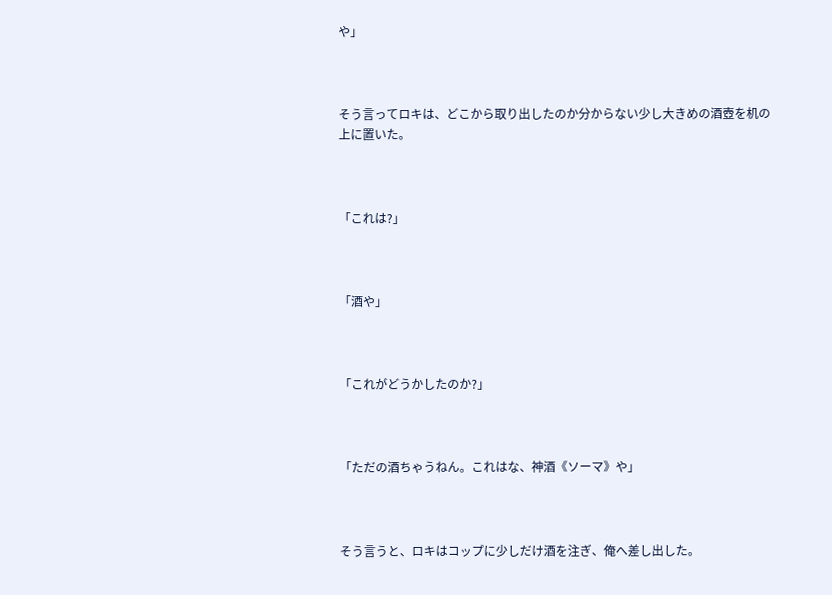や」



そう言ってロキは、どこから取り出したのか分からない少し大きめの酒壺を机の上に置いた。



「これは?」



「酒や」



「これがどうかしたのか?」



「ただの酒ちゃうねん。これはな、神酒《ソーマ》や」



そう言うと、ロキはコップに少しだけ酒を注ぎ、俺へ差し出した。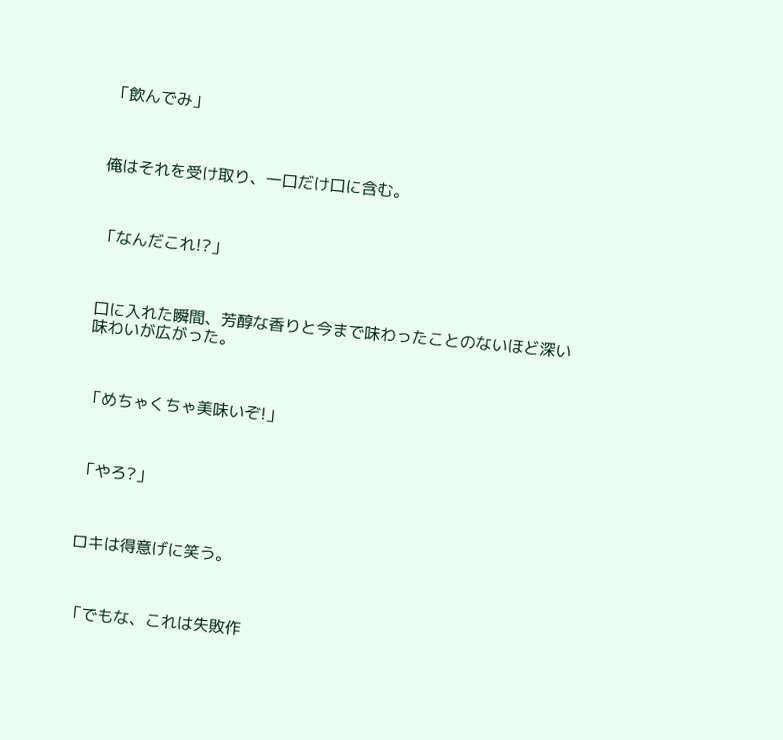「飲んでみ」



俺はそれを受け取り、一口だけ口に含む。



「なんだこれ!?」



口に入れた瞬間、芳醇な香りと今まで味わったことのないほど深い味わいが広がった。



「めちゃくちゃ美味いぞ!」



「やろ?」



ロキは得意げに笑う。



「でもな、これは失敗作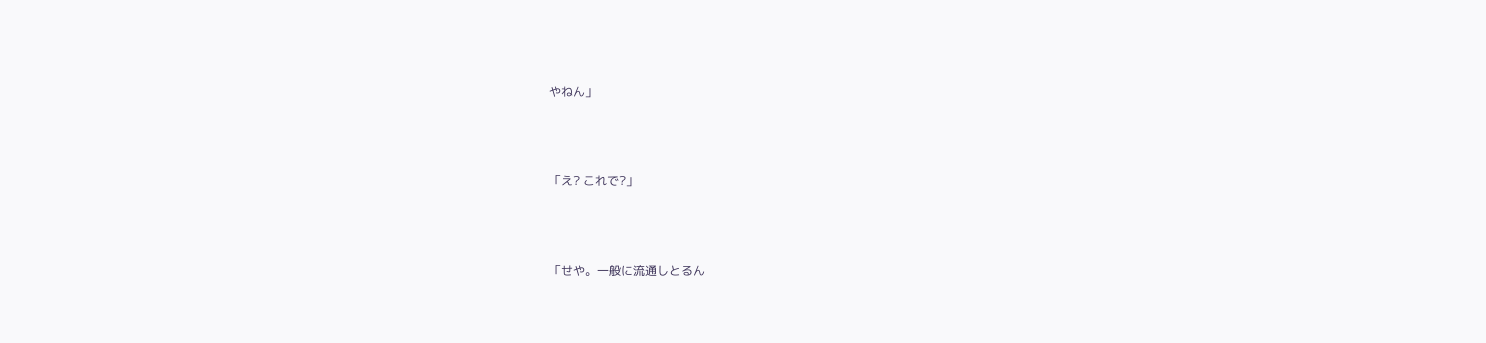やねん」



「え? これで?」



「せや。一般に流通しとるん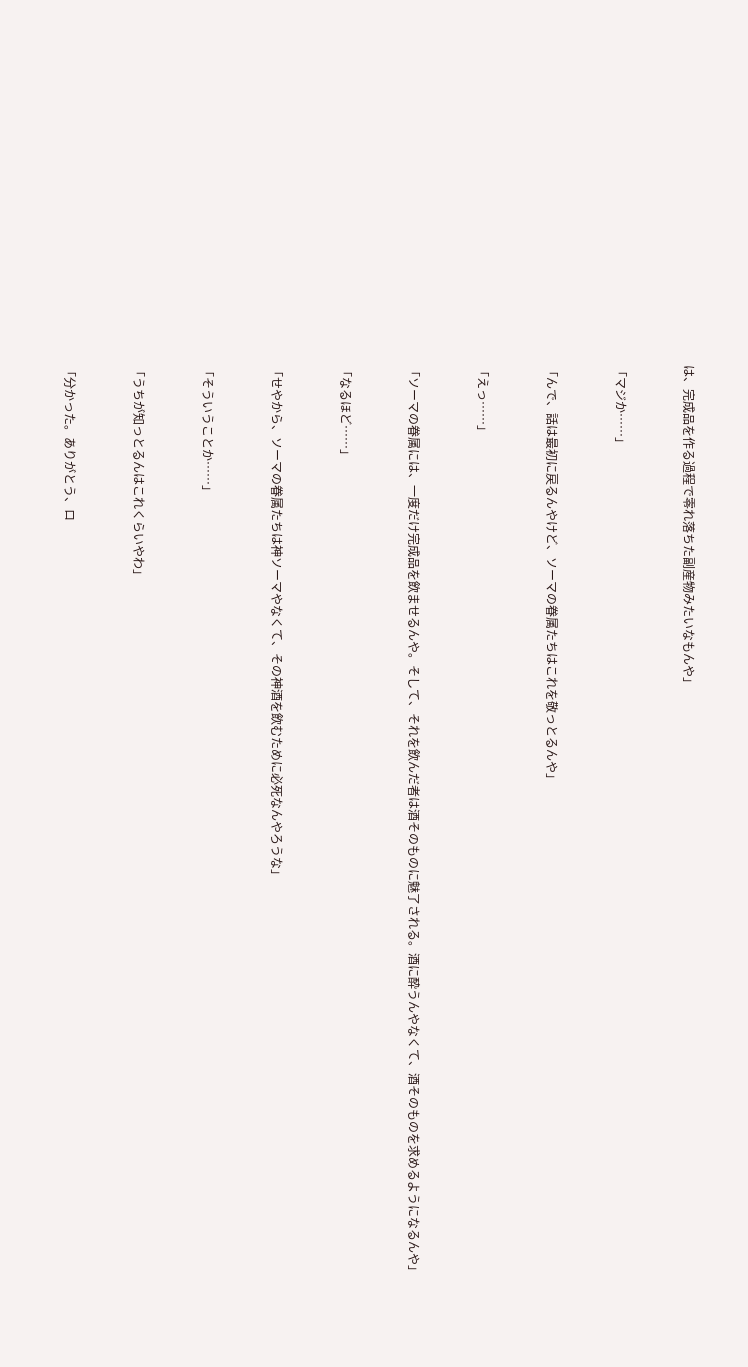は、完成品を作る過程で零れ落ちた副産物みたいなもんや」



「マジか……」



「んで、話は最初に戻るんやけど、ソーマの眷属たちはこれを敬っとるんや」



「えっ……」



「ソーマの眷属には、一度だけ完成品を飲ませるんや。そして、それを飲んだ者は酒そのものに魅了される。酒に酔うんやなくて、酒そのものを求めるようになるんや」



「なるほど……」



「せやから、ソーマの眷属たちは神ソーマやなくて、その神酒を飲むために必死なんやろうな」



「そういうことか……」



「うちが知っとるんはこれくらいやわ」



「分かった。ありがとう、ロ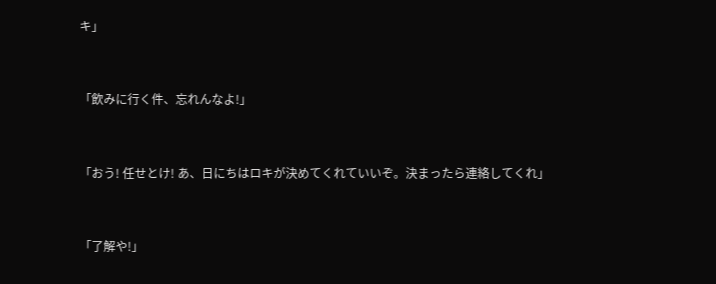キ」



「飲みに行く件、忘れんなよ!」



「おう! 任せとけ! あ、日にちはロキが決めてくれていいぞ。決まったら連絡してくれ」



「了解や!」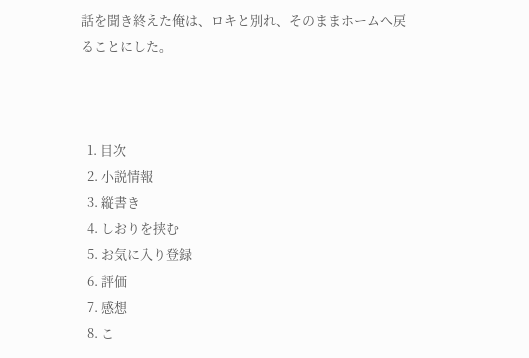話を聞き終えた俺は、ロキと別れ、そのままホームへ戻ることにした。



  1. 目次
  2. 小説情報
  3. 縦書き
  4. しおりを挟む
  5. お気に入り登録
  6. 評価
  7. 感想
  8. こ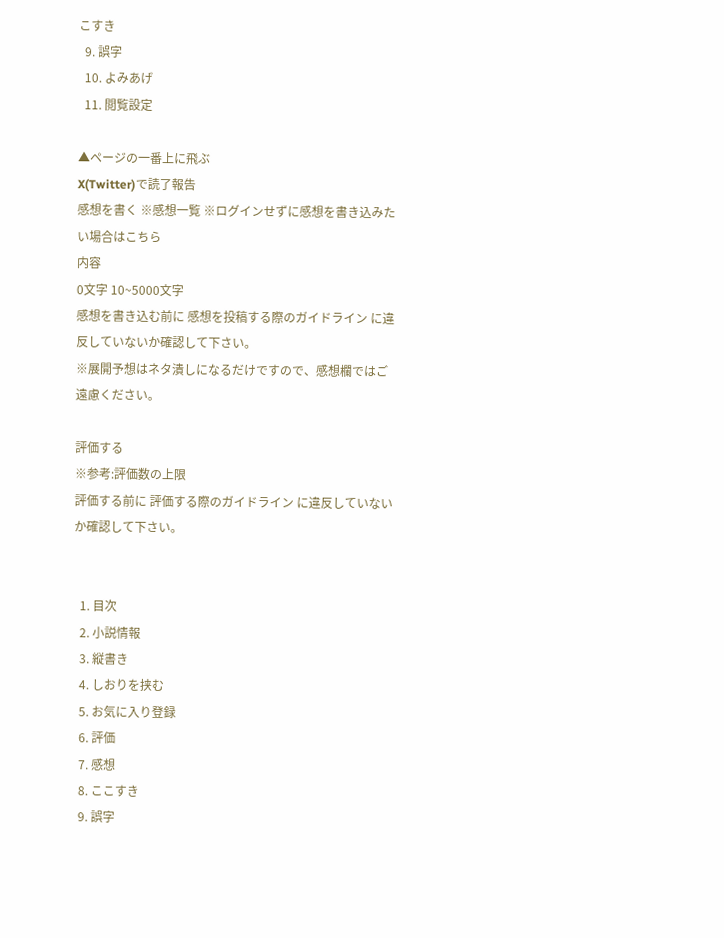こすき
  9. 誤字
  10. よみあげ
  11. 閲覧設定

▲ページの一番上に飛ぶ
X(Twitter)で読了報告
感想を書く ※感想一覧 ※ログインせずに感想を書き込みたい場合はこちら
内容
0文字 10~5000文字
感想を書き込む前に 感想を投稿する際のガイドライン に違反していないか確認して下さい。
※展開予想はネタ潰しになるだけですので、感想欄ではご遠慮ください。

評価する
※参考:評価数の上限
評価する前に 評価する際のガイドライン に違反していないか確認して下さい。


  1. 目次
  2. 小説情報
  3. 縦書き
  4. しおりを挟む
  5. お気に入り登録
  6. 評価
  7. 感想
  8. ここすき
  9. 誤字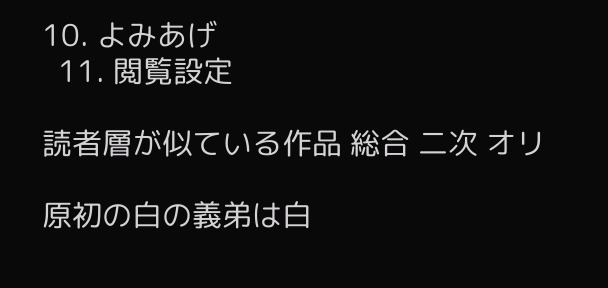10. よみあげ
  11. 閲覧設定

読者層が似ている作品 総合 二次 オリ

原初の白の義弟は白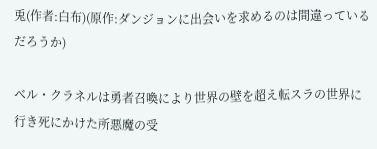兎(作者:白布)(原作:ダンジョンに出会いを求めるのは間違っているだろうか)

ベル・クラネルは勇者召喚により世界の壁を超え転スラの世界に行き死にかけた所悪魔の受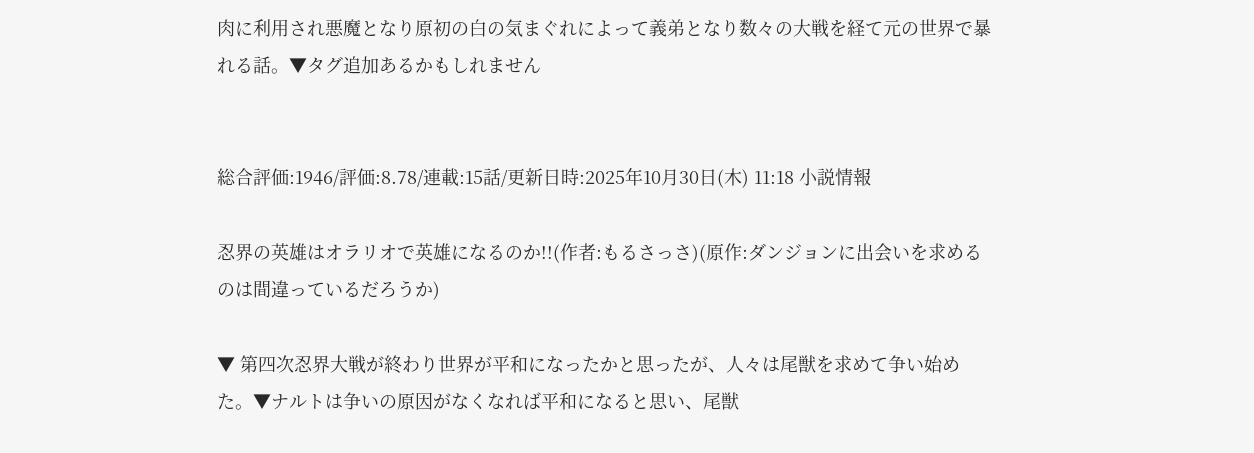肉に利用され悪魔となり原初の白の気まぐれによって義弟となり数々の大戦を経て元の世界で暴れる話。▼タグ追加あるかもしれません


総合評価:1946/評価:8.78/連載:15話/更新日時:2025年10月30日(木) 11:18 小説情報

忍界の英雄はオラリオで英雄になるのか!!(作者:もるさっさ)(原作:ダンジョンに出会いを求めるのは間違っているだろうか)

▼ 第四次忍界大戦が終わり世界が平和になったかと思ったが、人々は尾獣を求めて争い始めた。▼ナルトは争いの原因がなくなれば平和になると思い、尾獣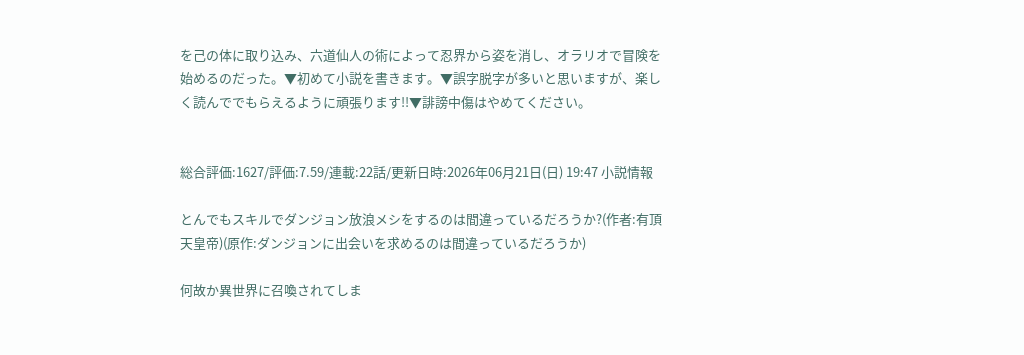を己の体に取り込み、六道仙人の術によって忍界から姿を消し、オラリオで冒険を始めるのだった。▼初めて小説を書きます。▼誤字脱字が多いと思いますが、楽しく読んででもらえるように頑張ります!!▼誹謗中傷はやめてください。


総合評価:1627/評価:7.59/連載:22話/更新日時:2026年06月21日(日) 19:47 小説情報

とんでもスキルでダンジョン放浪メシをするのは間違っているだろうか?(作者:有頂天皇帝)(原作:ダンジョンに出会いを求めるのは間違っているだろうか)

何故か異世界に召喚されてしま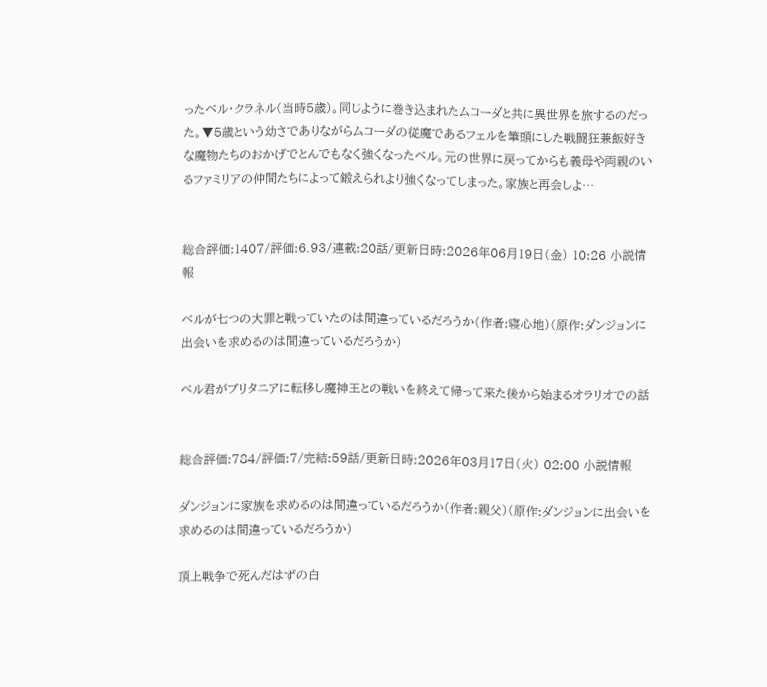ったベル・クラネル(当時5歳)。同じように巻き込まれたムコーダと共に異世界を旅するのだった。▼5歳という幼さでありながらムコーダの従魔であるフェルを筆頭にした戦闘狂兼飯好きな魔物たちのおかげでとんでもなく強くなったベル。元の世界に戻ってからも義母や両親のいるファミリアの仲間たちによって鍛えられより強くなってしまった。家族と再会しよ…


総合評価:1407/評価:6.93/連載:20話/更新日時:2026年06月19日(金) 10:26 小説情報

ベルが七つの大罪と戦っていたのは間違っているだろうか(作者:寝心地)(原作:ダンジョンに出会いを求めるのは間違っているだろうか)

ベル君がブリタニアに転移し魔神王との戦いを終えて帰って来た後から始まるオラリオでの話


総合評価:784/評価:7/完結:59話/更新日時:2026年03月17日(火) 02:00 小説情報

ダンジョンに家族を求めるのは間違っているだろうか(作者:親父)(原作:ダンジョンに出会いを求めるのは間違っているだろうか)

頂上戦争で死んだはずの白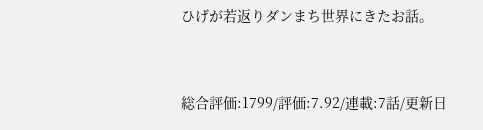ひげが若返りダンまち世界にきたお話。


総合評価:1799/評価:7.92/連載:7話/更新日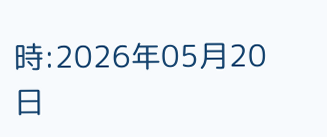時:2026年05月20日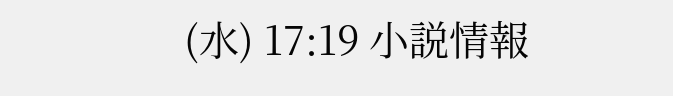(水) 17:19 小説情報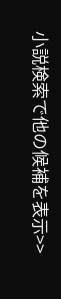小説検索で他の候補を表示>>